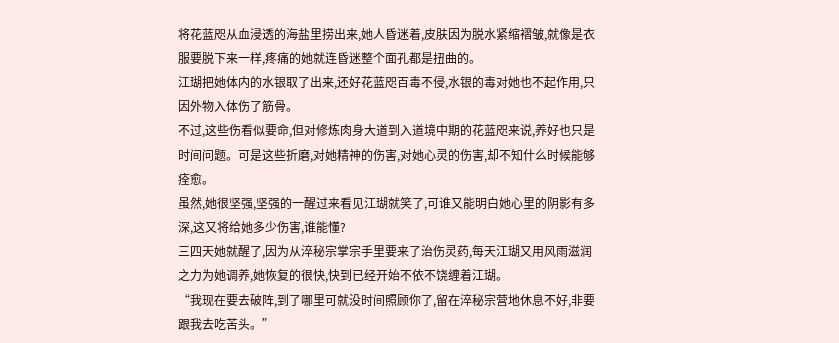将花蓝咫从血浸透的海盐里捞出来,她人昏迷着,皮肤因为脱水紧缩褶皱,就像是衣服要脱下来一样,疼痛的她就连昏迷整个面孔都是扭曲的。
江瑚把她体内的水银取了出来,还好花蓝咫百毒不侵,水银的毒对她也不起作用,只因外物入体伤了筋骨。
不过,这些伤看似要命,但对修炼肉身大道到入道境中期的花蓝咫来说,养好也只是时间问题。可是这些折磨,对她精神的伤害,对她心灵的伤害,却不知什么时候能够痊愈。
虽然,她很坚强,坚强的一醒过来看见江瑚就笑了,可谁又能明白她心里的阴影有多深,这又将给她多少伤害,谁能懂?
三四天她就醒了,因为从淬秘宗掌宗手里要来了治伤灵药,每天江瑚又用风雨滋润之力为她调养,她恢复的很快,快到已经开始不依不饶缠着江瑚。
“我现在要去破阵,到了哪里可就没时间照顾你了,留在淬秘宗营地休息不好,非要跟我去吃苦头。”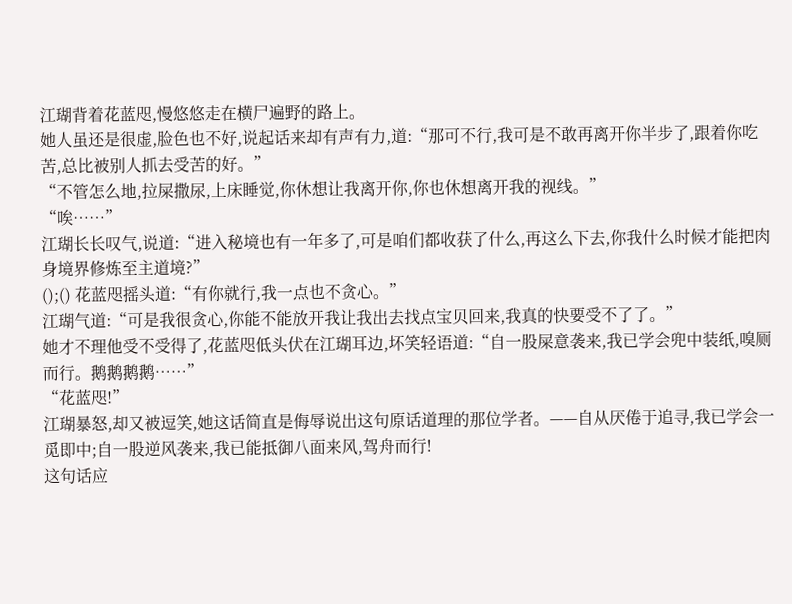江瑚背着花蓝咫,慢悠悠走在横尸遍野的路上。
她人虽还是很虚,脸色也不好,说起话来却有声有力,道:“那可不行,我可是不敢再离开你半步了,跟着你吃苦,总比被别人抓去受苦的好。”
“不管怎么地,拉屎撒尿,上床睡觉,你休想让我离开你,你也休想离开我的视线。”
“唉……”
江瑚长长叹气,说道:“进入秘境也有一年多了,可是咱们都收获了什么,再这么下去,你我什么时候才能把肉身境界修炼至主道境?”
();() 花蓝咫摇头道:“有你就行,我一点也不贪心。”
江瑚气道:“可是我很贪心,你能不能放开我让我出去找点宝贝回来,我真的快要受不了了。”
她才不理他受不受得了,花蓝咫低头伏在江瑚耳边,坏笑轻语道:“自一股屎意袭来,我已学会兜中装纸,嗅厕而行。鹅鹅鹅鹅……”
“花蓝咫!”
江瑚暴怒,却又被逗笑,她这话简直是侮辱说出这句原话道理的那位学者。——自从厌倦于追寻,我已学会一觅即中;自一股逆风袭来,我已能抵御八面来风,驾舟而行!
这句话应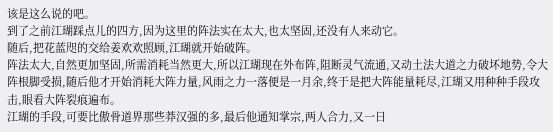该是这么说的吧。
到了之前江瑚踩点儿的四方,因为这里的阵法实在太大,也太坚固,还没有人来动它。
随后,把花蓝咫的交给姜欢欢照顾,江瑚就开始破阵。
阵法太大,自然更加坚固,所需消耗当然更大,所以江瑚现在外布阵,阻断灵气流通,又动土法大道之力破坏地势,令大阵根脚受损,随后他才开始消耗大阵力量,风雨之力一落便是一月余,终于是把大阵能量耗尽,江瑚又用种种手段攻击,眼看大阵裂痕遍布。
江瑚的手段,可要比傲骨道界那些莽汉强的多,最后他通知掌宗,两人合力,又一日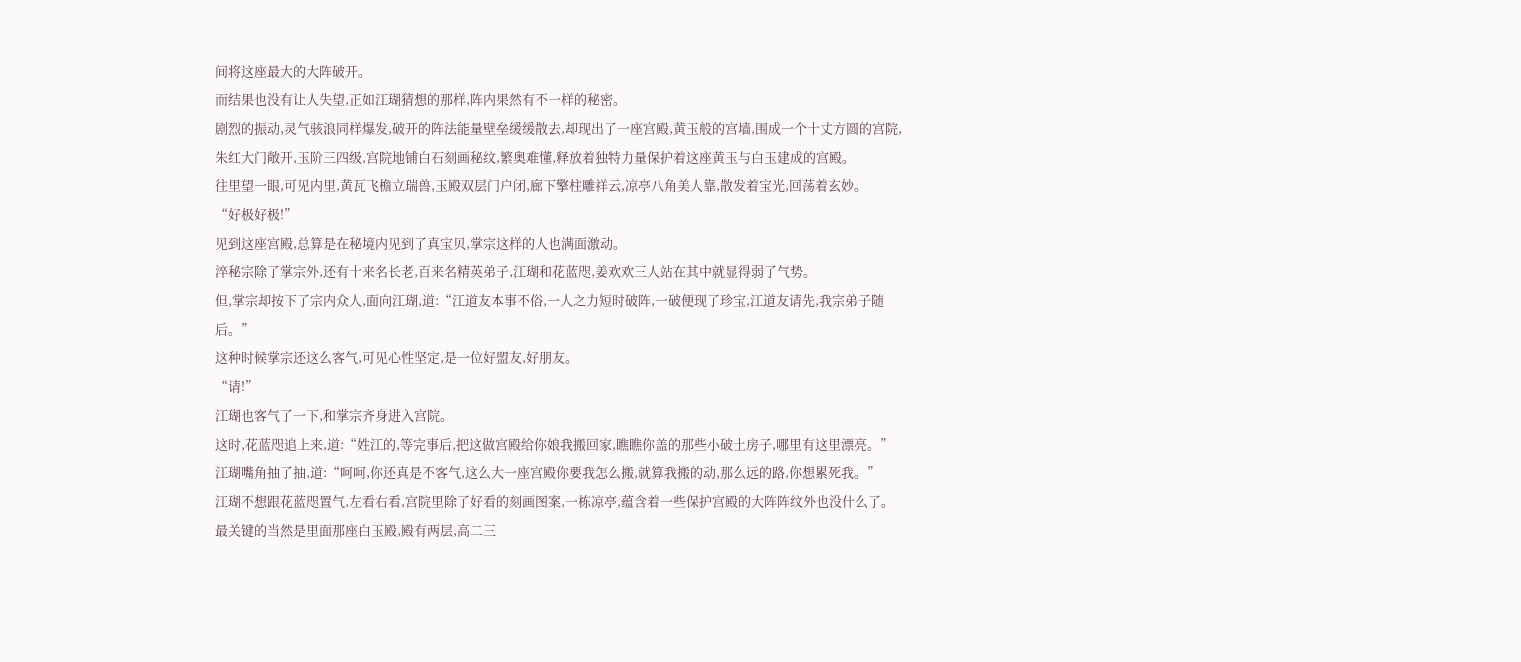间将这座最大的大阵破开。
而结果也没有让人失望,正如江瑚猜想的那样,阵内果然有不一样的秘密。
剧烈的振动,灵气骇浪同样爆发,破开的阵法能量壁垒缓缓散去,却现出了一座宫殿,黄玉般的宫墙,围成一个十丈方圆的宫院,朱红大门敞开,玉阶三四级,宫院地铺白石刻画秘纹,繁奥难懂,释放着独特力量保护着这座黄玉与白玉建成的宫殿。
往里望一眼,可见内里,黄瓦飞檐立瑞兽,玉殿双层门户闭,廊下擎柱雕祥云,凉亭八角美人靠,散发着宝光,回荡着玄妙。
“好极好极!”
见到这座宫殿,总算是在秘境内见到了真宝贝,掌宗这样的人也满面激动。
淬秘宗除了掌宗外,还有十来名长老,百来名精英弟子,江瑚和花蓝咫,姜欢欢三人站在其中就显得弱了气势。
但,掌宗却按下了宗内众人,面向江瑚,道:“江道友本事不俗,一人之力短时破阵,一破便现了珍宝,江道友请先,我宗弟子随后。”
这种时候掌宗还这么客气,可见心性坚定,是一位好盟友,好朋友。
“请!”
江瑚也客气了一下,和掌宗齐身进入宫院。
这时,花蓝咫追上来,道:“姓江的,等完事后,把这做宫殿给你娘我搬回家,瞧瞧你盖的那些小破土房子,哪里有这里漂亮。”
江瑚嘴角抽了抽,道:“呵呵,你还真是不客气,这么大一座宫殿你要我怎么搬,就算我搬的动,那么远的路,你想累死我。”
江瑚不想跟花蓝咫置气,左看右看,宫院里除了好看的刻画图案,一栋凉亭,蕴含着一些保护宫殿的大阵阵纹外也没什么了。
最关键的当然是里面那座白玉殿,殿有两层,高二三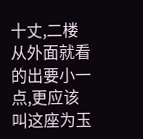十丈,二楼从外面就看的出要小一点,更应该叫这座为玉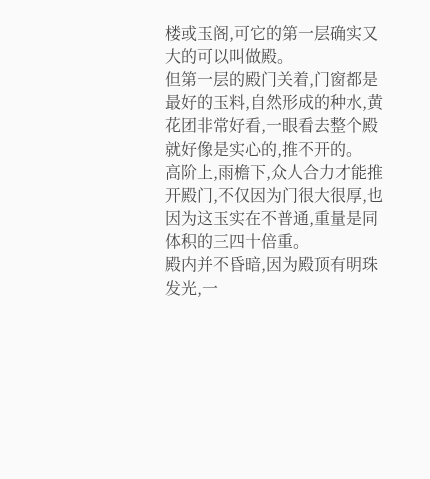楼或玉阁,可它的第一层确实又大的可以叫做殿。
但第一层的殿门关着,门窗都是最好的玉料,自然形成的种水,黄花团非常好看,一眼看去整个殿就好像是实心的,推不开的。
高阶上,雨檐下,众人合力才能推开殿门,不仅因为门很大很厚,也因为这玉实在不普通,重量是同体积的三四十倍重。
殿内并不昏暗,因为殿顶有明珠发光,一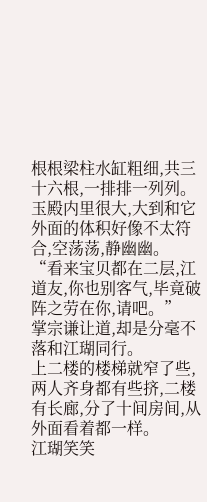根根梁柱水缸粗细,共三十六根,一排排一列列。
玉殿内里很大,大到和它外面的体积好像不太符合,空荡荡,静幽幽。
“看来宝贝都在二层,江道友,你也别客气,毕竟破阵之劳在你,请吧。”
掌宗谦让道,却是分毫不落和江瑚同行。
上二楼的楼梯就窄了些,两人齐身都有些挤,二楼有长廊,分了十间房间,从外面看着都一样。
江瑚笑笑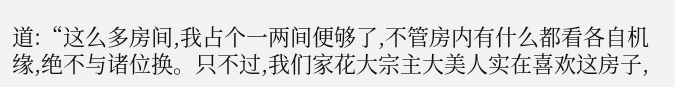道:“这么多房间,我占个一两间便够了,不管房内有什么都看各自机缘,绝不与诸位换。只不过,我们家花大宗主大美人实在喜欢这房子,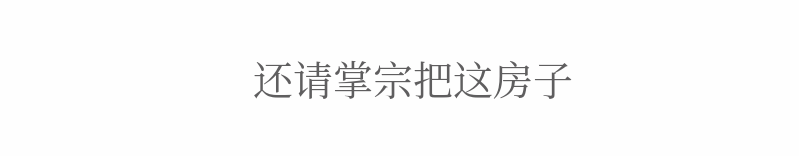还请掌宗把这房子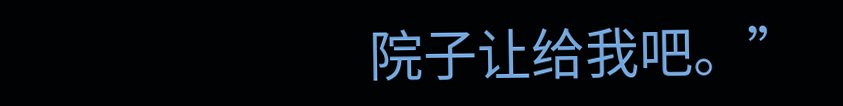院子让给我吧。”